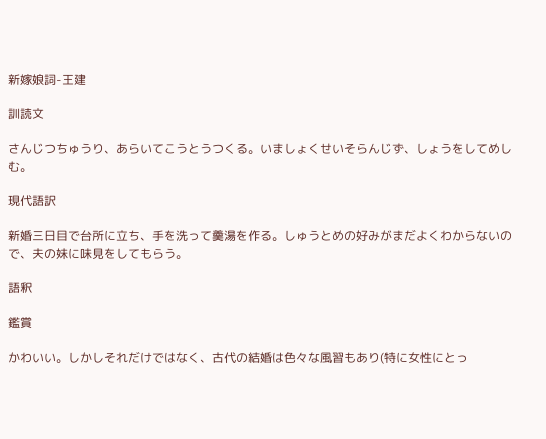新嫁娘詞-王建

訓読文

さんじつちゅうり、あらいてこうとうつくる。いましょくせいそらんじず、しょうをしてめしむ。

現代語訳

新婚三日目で台所に立ち、手を洗って羹湯を作る。しゅうとめの好みがまだよくわからないので、夫の妹に味見をしてもらう。

語釈

鑑賞

かわいい。しかしそれだけではなく、古代の結婚は色々な風習もあり(特に女性にとっ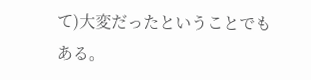て)大変だったということでもある。